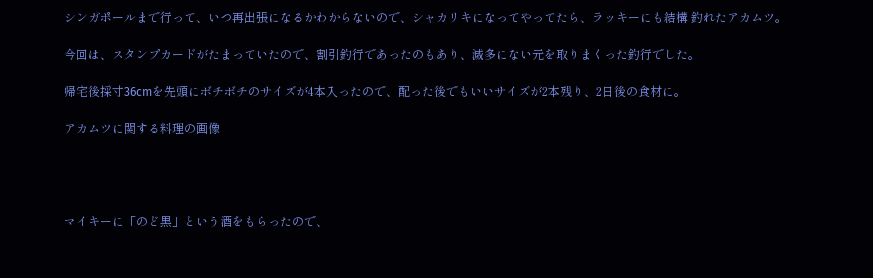シンガポールまで行って、いつ再出張になるかわからないので、シャカリキになってやってたら、ラッキーにも結構 釣れたアカムツ。

今回は、スタンプカードがたまっていたので、割引釣行であったのもあり、滅多にない元を取りまくった釣行でした。

帰宅後採寸36cmを先頭にボチボチのサイズが4本入ったので、配った後でもいいサイズが2本残り、2日後の食材に。

アカムツに関する料理の画像




マイキーに「のど黒」という酒をもらったので、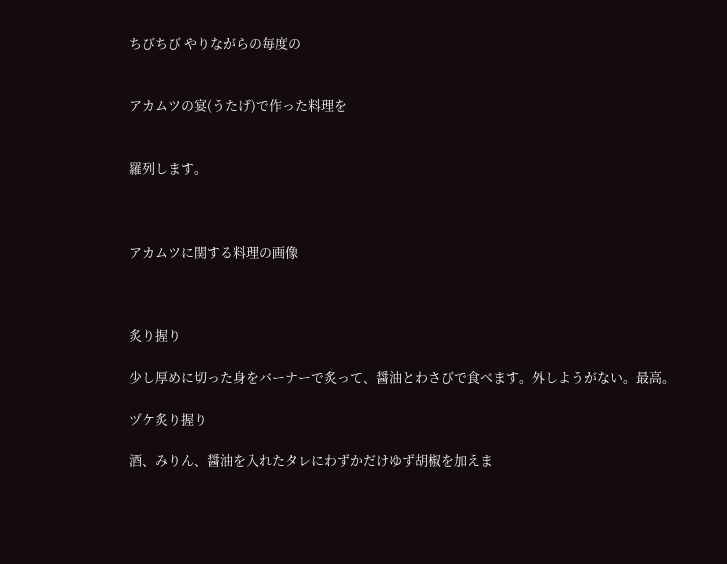ちびちび やりながらの毎度の


アカムツの宴(うたげ)で作った料理を


羅列します。



アカムツに関する料理の画像



炙り握り

少し厚めに切った身をバーナーで炙って、醤油とわさびで食べます。外しようがない。最高。

ヅケ炙り握り

酒、みりん、醤油を入れたタレにわずかだけゆず胡椒を加えま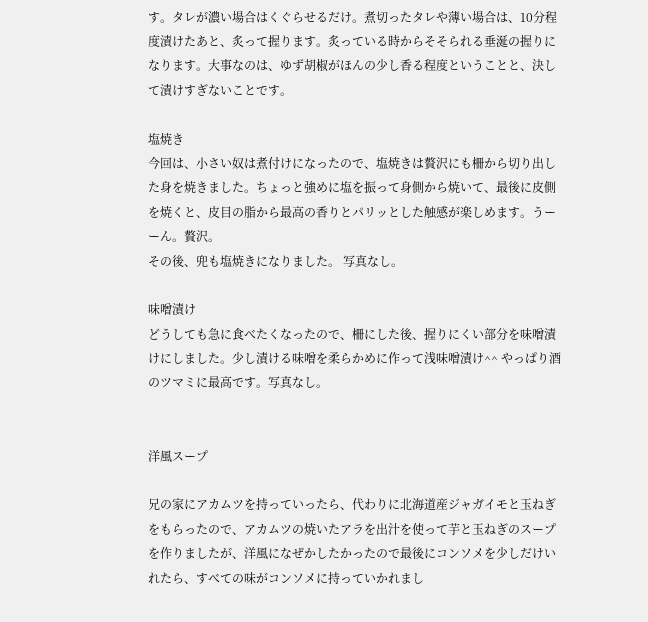す。タレが濃い場合はくぐらせるだけ。煮切ったタレや薄い場合は、10分程度漬けたあと、炙って握ります。炙っている時からそそられる垂涎の握りになります。大事なのは、ゆず胡椒がほんの少し香る程度ということと、決して漬けすぎないことです。

塩焼き
今回は、小さい奴は煮付けになったので、塩焼きは贅沢にも柵から切り出した身を焼きました。ちょっと強めに塩を振って身側から焼いて、最後に皮側を焼くと、皮目の脂から最高の香りとパリッとした触感が楽しめます。うーーん。贅沢。
その後、兜も塩焼きになりました。 写真なし。

味噌漬け
どうしても急に食べたくなったので、柵にした後、握りにくい部分を味噌漬けにしました。少し漬ける味噌を柔らかめに作って浅味噌漬け^^ やっぱり酒のツマミに最高です。写真なし。


洋風スープ

兄の家にアカムツを持っていったら、代わりに北海道産ジャガイモと玉ねぎをもらったので、アカムツの焼いたアラを出汁を使って芋と玉ねぎのスープを作りましたが、洋風になぜかしたかったので最後にコンソメを少しだけいれたら、すべての味がコンソメに持っていかれまし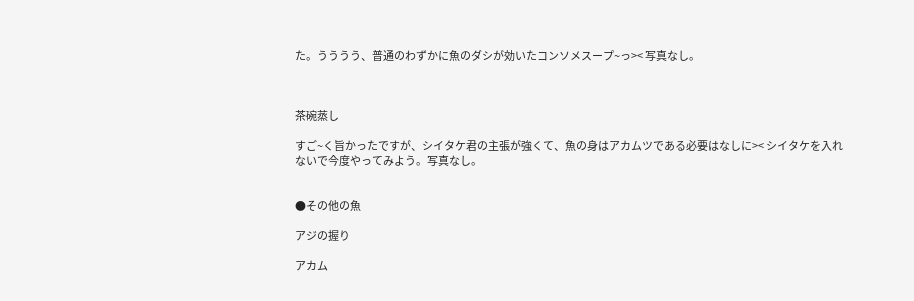た。うううう、普通のわずかに魚のダシが効いたコンソメスープ~っ>< 写真なし。



茶碗蒸し

すご~く旨かったですが、シイタケ君の主張が強くて、魚の身はアカムツである必要はなしに>< シイタケを入れないで今度やってみよう。写真なし。


●その他の魚

アジの握り

アカム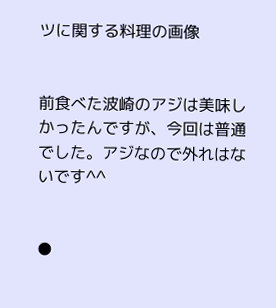ツに関する料理の画像


前食べた波崎のアジは美味しかったんですが、今回は普通でした。アジなので外れはないです^^


●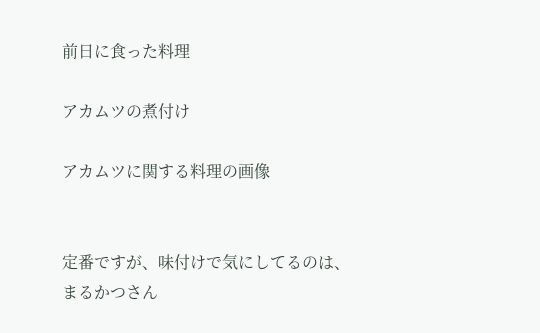前日に食った料理

アカムツの煮付け

アカムツに関する料理の画像


定番ですが、味付けで気にしてるのは、まるかつさん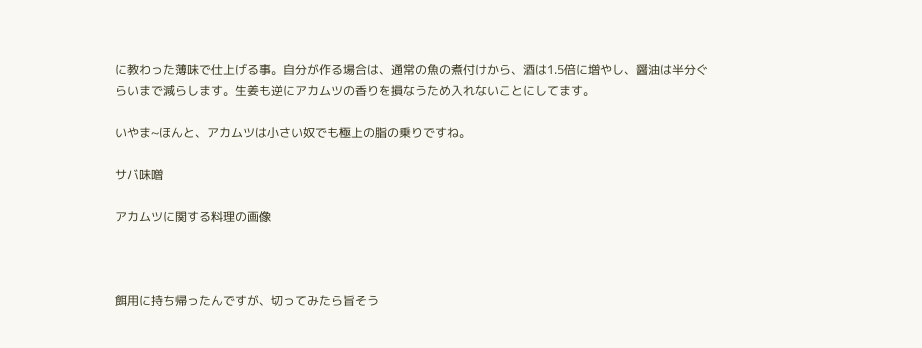に教わった薄味で仕上げる事。自分が作る場合は、通常の魚の煮付けから、酒は1.5倍に増やし、醤油は半分ぐらいまで減らします。生姜も逆にアカムツの香りを損なうため入れないことにしてます。

いやま~ほんと、アカムツは小さい奴でも極上の脂の乗りですね。

サバ味噌

アカムツに関する料理の画像



餌用に持ち帰ったんですが、切ってみたら旨そう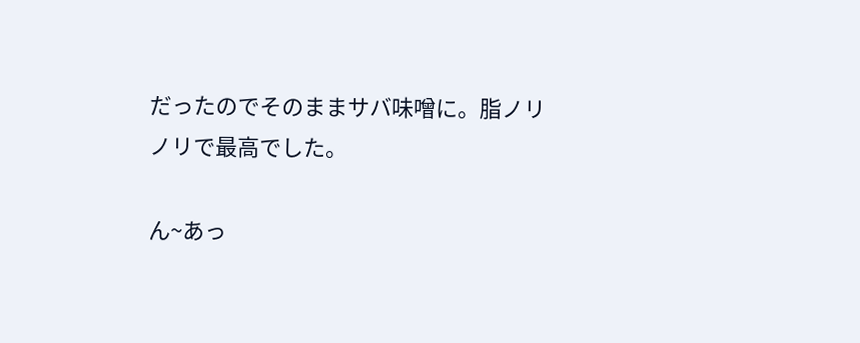だったのでそのままサバ味噌に。脂ノリノリで最高でした。

ん~あっ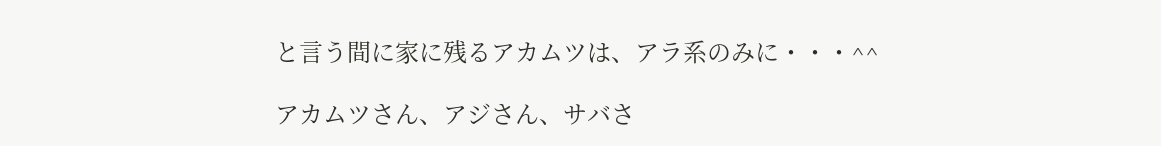と言う間に家に残るアカムツは、アラ系のみに・・・^^

アカムツさん、アジさん、サバさ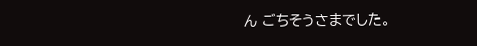ん ごちそうさまでした。